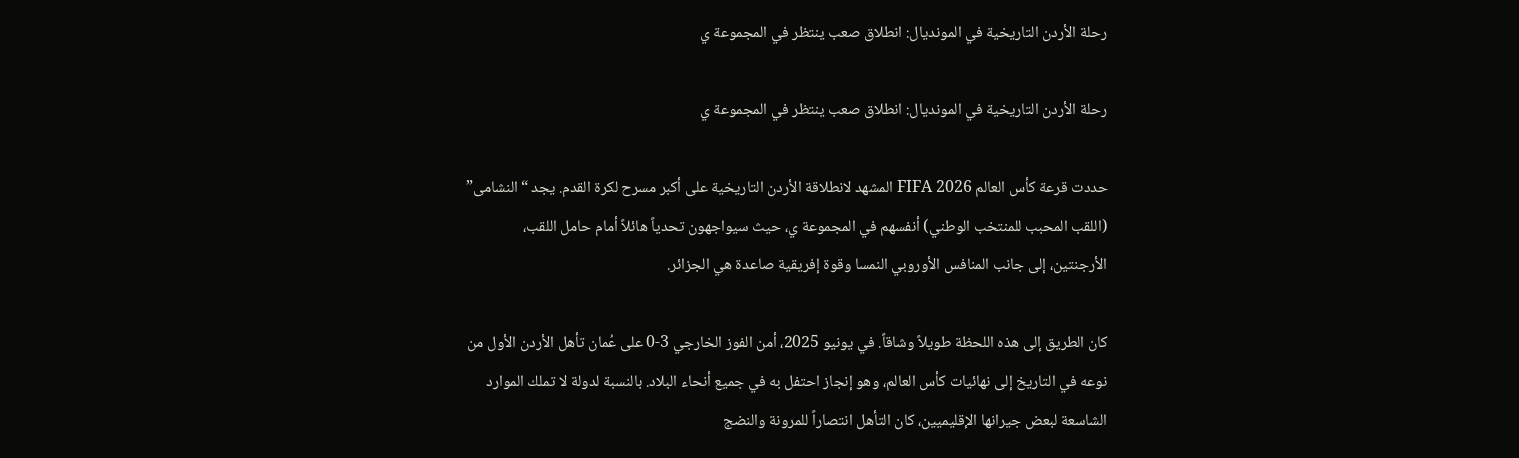رحلة الأردن التاريخية في المونديال: انطلاق صعب ينتظر في المجموعة ي

رحلة الأردن التاريخية في المونديال: انطلاق صعب ينتظر في المجموعة ي

حددت قرعة كأس العالم FIFA 2026 المشهد لانطلاقة الأردن التاريخية على أكبر مسرح لكرة القدم. يجد “النشامى” (اللقب المحبب للمنتخب الوطني) أنفسهم في المجموعة ي، حيث سيواجهون تحدياً هائلاً أمام حامل اللقب، الأرجنتين، إلى جانب المنافس الأوروبي النمسا وقوة إفريقية صاعدة هي الجزائر.

كان الطريق إلى هذه اللحظة طويلاً وشاقاً. في يونيو 2025، أمن الفوز الخارجي 3-0 على عُمان تأهل الأردن الأول من نوعه في التاريخ إلى نهائيات كأس العالم، وهو إنجاز احتفل به في جميع أنحاء البلاد. بالنسبة لدولة لا تملك الموارد الشاسعة لبعض جيرانها الإقليميين، كان التأهل انتصاراً للمرونة والنضج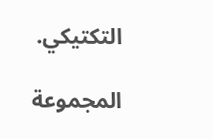التكتيكي.

المجموعة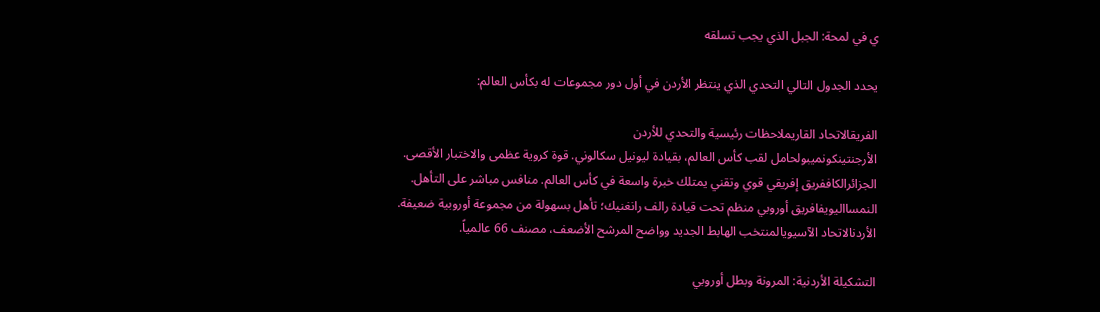ي في لمحة: الجبل الذي يجب تسلقه

يحدد الجدول التالي التحدي الذي ينتظر الأردن في أول دور مجموعات له بكأس العالم:

الفريقالاتحاد القاريملاحظات رئيسية والتحدي للأردن
الأرجنتينكونميبولحامل لقب كأس العالم، بقيادة ليونيل سكالوني. قوة كروية عظمى والاختبار الأقصى.
الجزائرالكاففريق إفريقي قوي وتقني يمتلك خبرة واسعة في كأس العالم. منافس مباشر على التأهل.
النمسااليويفافريق أوروبي منظم تحت قيادة رالف رانغنيك؛ تأهل بسهولة من مجموعة أوروبية ضعيفة.
الأردنالاتحاد الآسيويالمنتخب الهابط الجديد وواضح المرشح الأضعف، مصنف 66 عالمياً.

التشكيلة الأردنية: المرونة وبطل أوروبي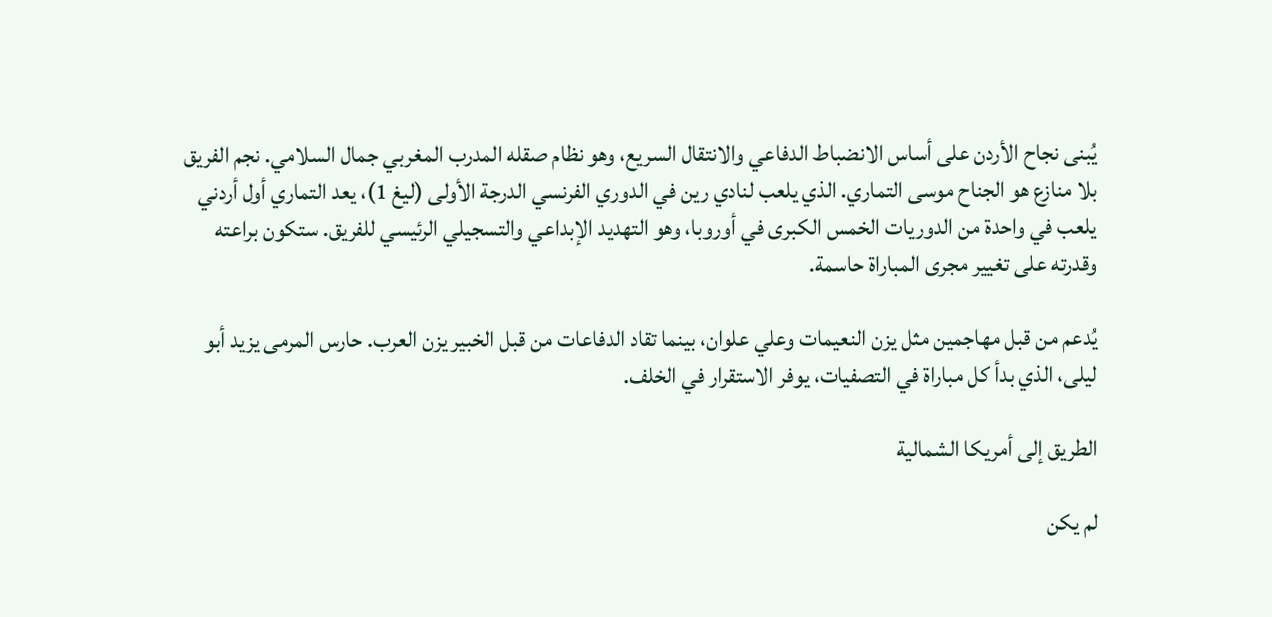يُبنى نجاح الأردن على أساس الانضباط الدفاعي والانتقال السريع، وهو نظام صقله المدرب المغربي جمال السلامي. نجم الفريق بلا منازع هو الجناح موسى التماري. الذي يلعب لنادي رين في الدوري الفرنسي الدرجة الأولى (ليغ 1)، يعد التماري أول أردني يلعب في واحدة من الدوريات الخمس الكبرى في أوروبا، وهو التهديد الإبداعي والتسجيلي الرئيسي للفريق. ستكون براعته وقدرته على تغيير مجرى المباراة حاسمة.

يُدعم من قبل مهاجمين مثل يزن النعيمات وعلي علوان، بينما تقاد الدفاعات من قبل الخبير يزن العرب. حارس المرمى يزيد أبو ليلى، الذي بدأ كل مباراة في التصفيات، يوفر الاستقرار في الخلف.

الطريق إلى أمريكا الشمالية

لم يكن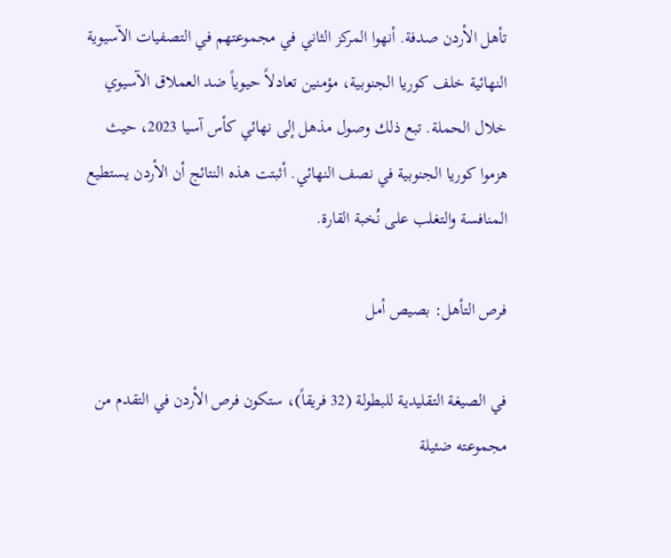تأهل الأردن صدفة. أنهوا المركز الثاني في مجموعتهم في التصفيات الآسيوية النهائية خلف كوريا الجنوبية، مؤمنين تعادلاً حيوياً ضد العملاق الآسيوي خلال الحملة. تبع ذلك وصول مذهل إلى نهائي كأس آسيا 2023، حيث هزموا كوريا الجنوبية في نصف النهائي. أثبتت هذه النتائج أن الأردن يستطيع المنافسة والتغلب على نُخبة القارة.

فرص التأهل: بصيص أمل

في الصيغة التقليدية للبطولة (32 فريقاً)، ستكون فرص الأردن في التقدم من مجموعته ضئيلة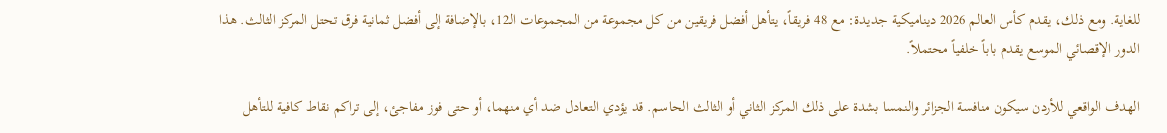للغاية. ومع ذلك، يقدم كأس العالم 2026 ديناميكية جديدة: مع 48 فريقاً، يتأهل أفضل فريقين من كل مجموعة من المجموعات الـ12، بالإضافة إلى أفضل ثمانية فرق تحتل المركز الثالث. هذا الدور الإقصائي الموسع يقدم باباً خلفياً محتملاً.

الهدف الواقعي للأردن سيكون منافسة الجزائر والنمسا بشدة على ذلك المركز الثاني أو الثالث الحاسم. قد يؤدي التعادل ضد أي منهما، أو حتى فوز مفاجئ، إلى تراكم نقاط كافية للتأهل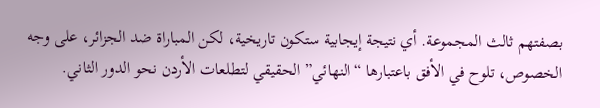بصفتهم ثالث المجموعة. أي نتيجة إيجابية ستكون تاريخية، لكن المباراة ضد الجزائر، على وجه الخصوص، تلوح في الأفق باعتبارها “النهائي” الحقيقي لتطلعات الأردن نحو الدور الثاني.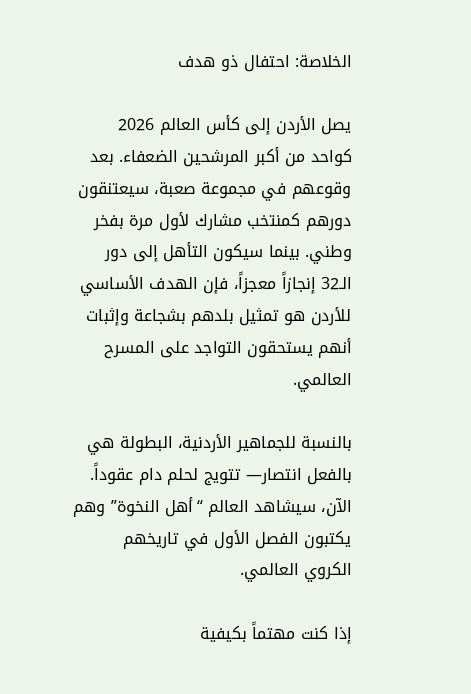الخلاصة: احتفال ذو هدف

يصل الأردن إلى كأس العالم 2026 كواحد من أكبر المرشحين الضعفاء. بعد وقوعهم في مجموعة صعبة، سيعتنقون دورهم كمنتخب مشارك لأول مرة بفخر وطني. بينما سيكون التأهل إلى دور الـ32 إنجازاً معجزاً، فإن الهدف الأساسي للأردن هو تمثيل بلدهم بشجاعة وإثبات أنهم يستحقون التواجد على المسرح العالمي.

بالنسبة للجماهير الأردنية، البطولة هي بالفعل انتصار— تتويج لحلم دام عقوداً. الآن، سيشاهد العالم “أهل النخوة” وهم يكتبون الفصل الأول في تاريخهم الكروي العالمي.

إذا كنت مهتماً بكيفية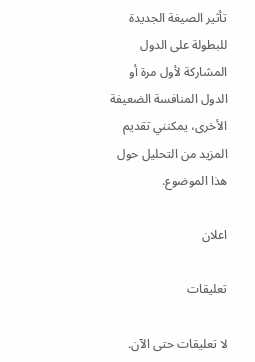تأثير الصيغة الجديدة للبطولة على الدول المشاركة لأول مرة أو الدول المنافسة الضعيفة الأخرى، يمكنني تقديم المزيد من التحليل حول هذا الموضوع.

اعلان

تعليقات

لا تعليقات حتى الآن.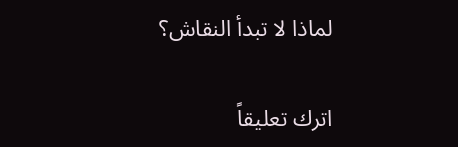لماذا لا تبدأ النقاش؟

اترك تعليقاً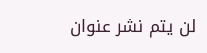لن يتم نشر عنوان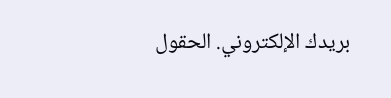بريدك الإلكتروني. الحقول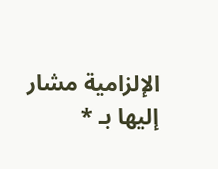الإلزامية مشار إليها بـ *